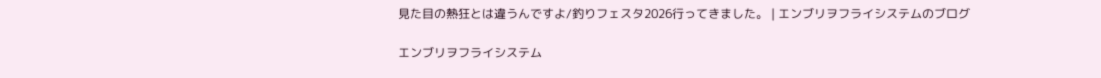見た目の熱狂とは違うんですよ/釣りフェスタ2026行ってきました。 | エンブリヲフライシステムのブログ

エンブリヲフライシステム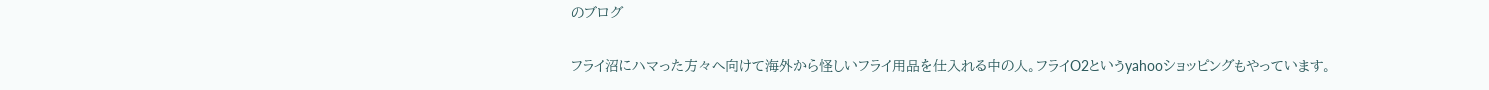のブログ

フライ沼にハマった方々へ向けて海外から怪しいフライ用品を仕入れる中の人。フライO2というyahooショッピングもやっています。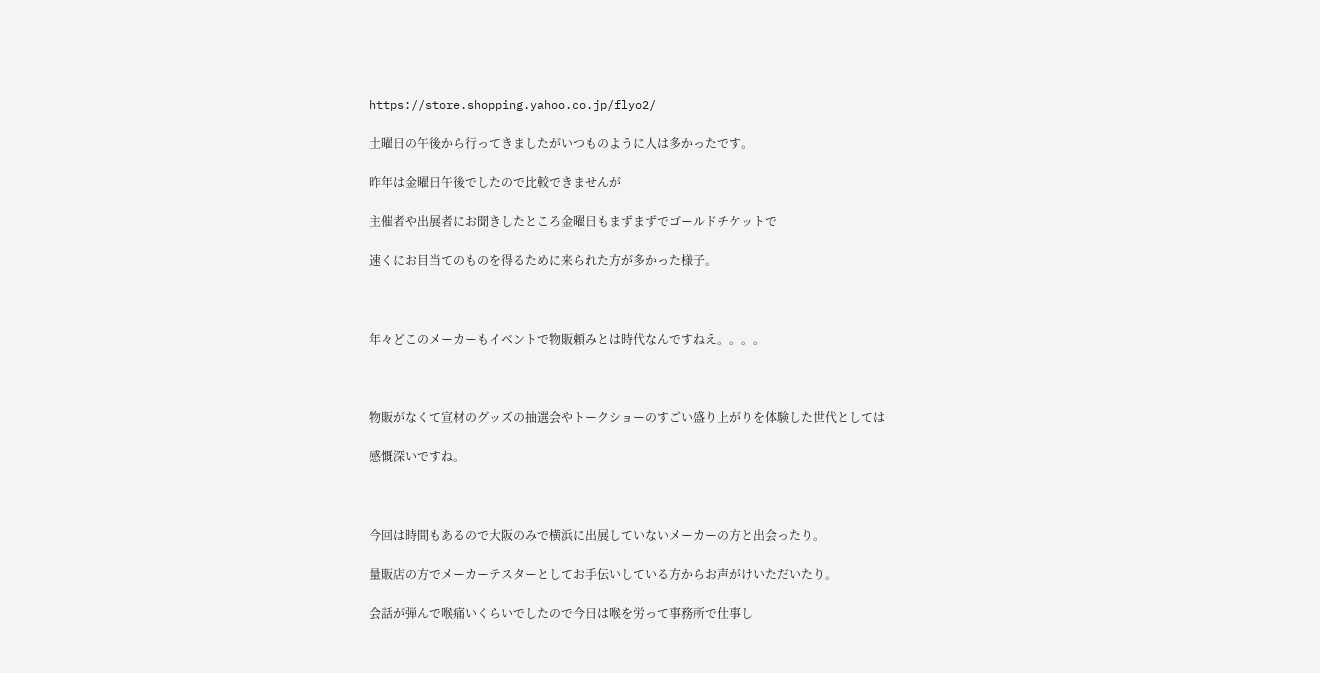https://store.shopping.yahoo.co.jp/flyo2/

土曜日の午後から行ってきましたがいつものように人は多かったです。

昨年は金曜日午後でしたので比較できませんが

主催者や出展者にお聞きしたところ金曜日もまずまずでゴールドチケットで

速くにお目当てのものを得るために来られた方が多かった様子。



年々どこのメーカーもイベントで物販頼みとは時代なんですねえ。。。。



物販がなくて宣材のグッズの抽選会やトークショーのすごい盛り上がりを体験した世代としては

感慨深いですね。



今回は時間もあるので大阪のみで横浜に出展していないメーカーの方と出会ったり。

量販店の方でメーカーテスターとしてお手伝いしている方からお声がけいただいたり。

会話が弾んで喉痛いくらいでしたので今日は喉を労って事務所で仕事し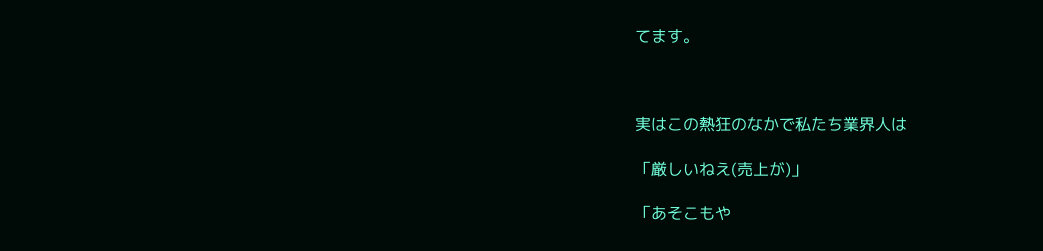てます。



実はこの熱狂のなかで私たち業界人は

「厳しいねえ(売上が)」

「あそこもや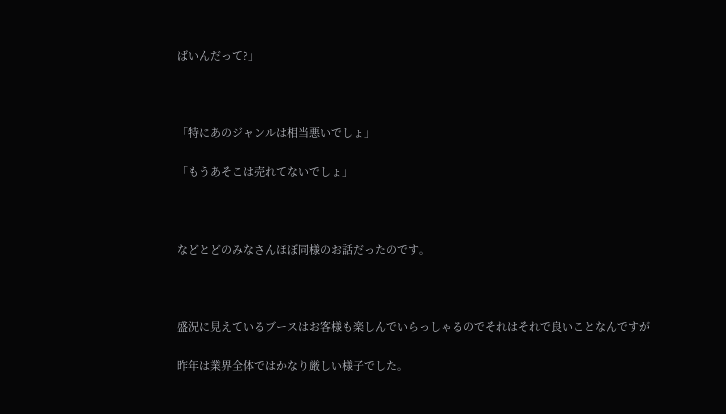ばいんだって?」



「特にあのジャンルは相当悪いでしょ」

「もうあそこは売れてないでしょ」



などとどのみなさんほぼ同様のお話だったのです。



盛況に見えているブースはお客様も楽しんでいらっしゃるのでそれはそれで良いことなんですが

昨年は業界全体ではかなり厳しい様子でした。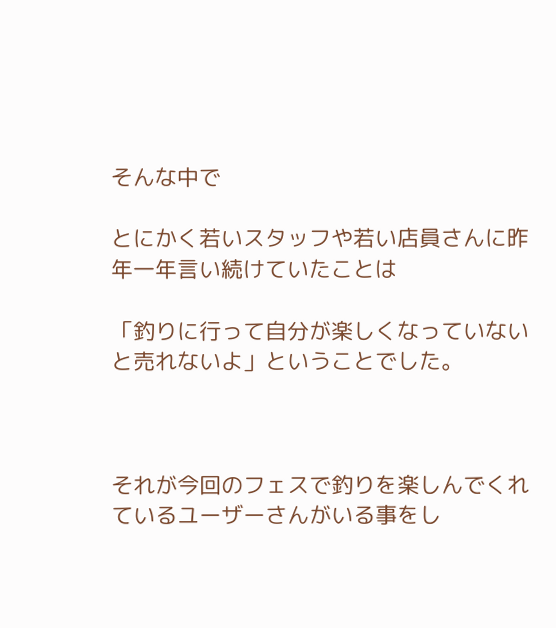そんな中で

とにかく若いスタッフや若い店員さんに昨年一年言い続けていたことは

「釣りに行って自分が楽しくなっていないと売れないよ」ということでした。



それが今回のフェスで釣りを楽しんでくれているユーザーさんがいる事をし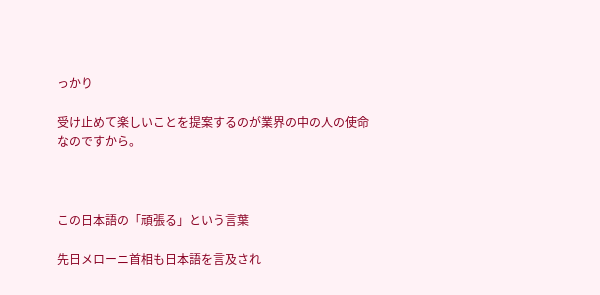っかり

受け止めて楽しいことを提案するのが業界の中の人の使命なのですから。



この日本語の「頑張る」という言葉

先日メローニ首相も日本語を言及され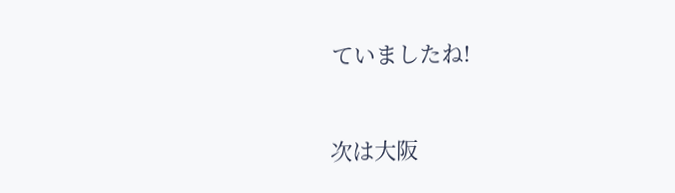ていましたね!



次は大阪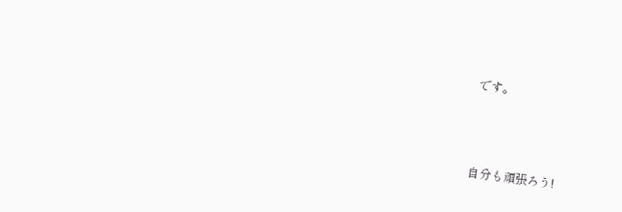です。



自分も頑張ろう!